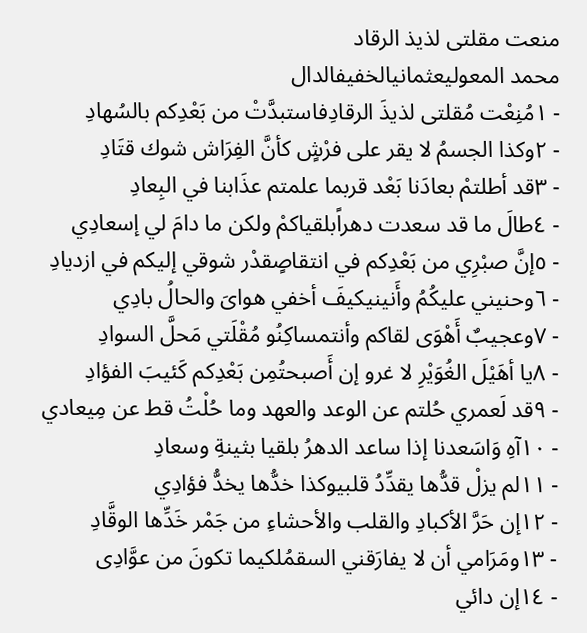منعت مقلتى لذيذ الرقاد
محمد المعوليعثمانيالخفيفالدال
- ١مُنِعْت مُقلتى لذيذَ الرقادِفاستبدَّتْ من بَعْدِكم بالسُهادِ
- ٢وكذا الجسمُ لا يقر على فرْشٍ كأنَّ الفِرَاش شوك قتَادِ
- ٣قد أطلتمْ بعادَنا بَعْد قربما علمتم عذَابنا في البِعادِ
- ٤طالَ ما قد سعدت دهراًبلقياكمْ ولكن ما دامَ لي إسعادِي
- ٥إنَّ صبْرِي من بَعْدِكم في انتقاصٍقدْر شوقي إليكم في ازديادِ
- ٦وحنيني عليكُمُ وأَنينيكيفَ أخفي هواىَ والحالُ بادِي
- ٧وعجيبٌ أَهْوَى لقاكم وأنتمساكِنُو مُقْلَتي مَحلَّ السوادِ
- ٨يا أهَيْلَ الغُوَيْرِ لا غرو إن أَصبحتُمِن بَعْدِكم كَئيبَ الفؤادِ
- ٩قد لَعمري حُلتم عن الوعد والعهد وما حُلْتُ قط عن مِيعادي
- ١٠آهِ وَاسَعدنا إذا ساعد الدهرُ بلقيا بثينةِ وسعادِ
- ١١لم يزلْ قدُّها يقدِّدُ قلبيوكذا خدُّها يخدُّ فؤادِي
- ١٢إن حَرَّ الأكبادِ والقلب والأحشاءِ من جَمْر خَدِّها الوقَّادِ
- ١٣ومَرَامي أن لا يفارَقني السقمُلكيما تكونَ من عوَّادِى
- ١٤إن دائي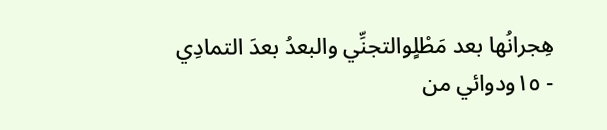هِجرانُها بعد مَطْلٍوالتجنِّي والبعدُ بعدَ التمادِي
- ١٥ودوائي من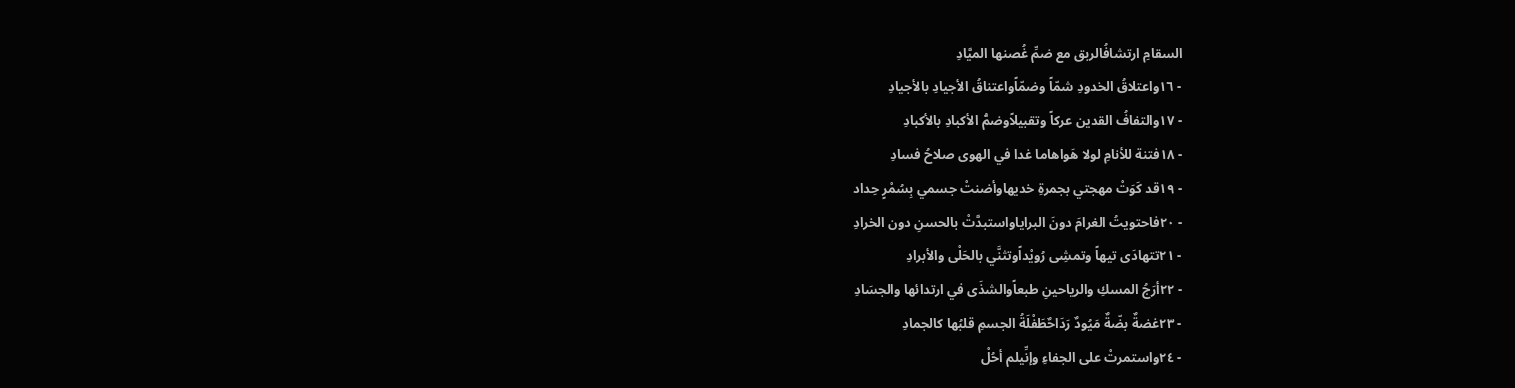السقامِ ارتشافُالربق مع ضمِّ غُصنها الميَّادِ
- ١٦واعتلاقُ الخدودِ شمّاً وضمّاًواعتناقُ الأجيادِ بالأجيادِ
- ١٧والتفافُ القدين عركاً وتقبيلاًوضمُّ الأكبادِ بالأكبادِ
- ١٨فتنة للأنامِ لولا هَواهاما غدا في الهوى صلاحُ فسادِ
- ١٩قد كَوَتْ مهجتي بجمرةِ خديهاوأضنتْ جسمي بِسُمْرٍ حِداد
- ٢٠فاحتويتُ الغرامَ دونَ البراياواستبدَّتْ بالحسنِ دون الخرادِ
- ٢١تتهادَى تيهاً وتمشِى رُويْداًوتثنَّي بالحَلْى والأبرادِ
- ٢٢أرَجُ المسكِ والرياحينِ طبعاًوالشذَى في ارتدائها والجسَادِ
- ٢٣غضةٌ بضّةٌ مَيُودٌ رَدَاحٌطَفْلَةُ الجسمِ قلبُها كالجمادِ
- ٢٤واستمرتْ على الجفاءِ وإنِّيلم أحُلْ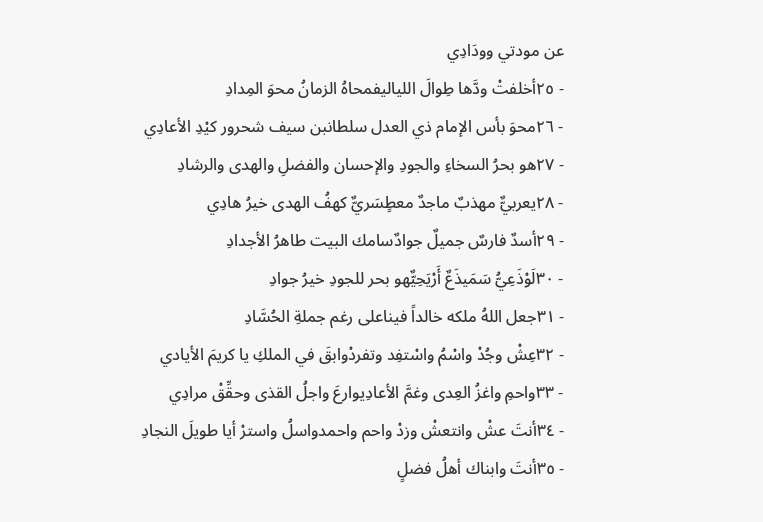عن مودتي وودَادِي
- ٢٥أخلفتْ ودَّها طِوالَ اللياليفمحاهُ الزمانُ محوَ المِدادِ
- ٢٦محوَ بأس الإمام ذي العدل سلطانبن سيف شحرور كيْدِ الأعادِي
- ٢٧هو بحرُ السخاءِ والجودِ والإحسان والفضلِ والهدى والرشادِ
- ٢٨يعربيٌّ مهذبٌ ماجدٌ معطٍسَريٌّ كهفُ الهدى خيرُ هادِي
- ٢٩أسدٌ فارسٌ جميلٌ جوادٌسامك البيت طاهرُ الأجدادِ
- ٣٠لَوْذَعِيُّ سَمَيذَعٌ أَرْيَحِيٌّهو بحر للجودِ خيرُ جوادِ
- ٣١جعل اللهُ ملكه خالداً فيناعلى رغم جملةِ الحُسَّادِ
- ٣٢عِشْ وجُدْ واسْمُ واسْتفِد وتفردْوابقَ في الملكِ يا كريمَ الأيادي
- ٣٣واحمِ واغزُ العِدى وغمَّ الأعادِيوارعَ واجلُ القذى وحقِّقْ مرادِي
- ٣٤أنتَ عشْ وانتعشْ وزدْ واحم واحمدواسلُ واسترْ أيا طويلَ النجادِ
- ٣٥أنتَ وابناك أهلُ فضلٍ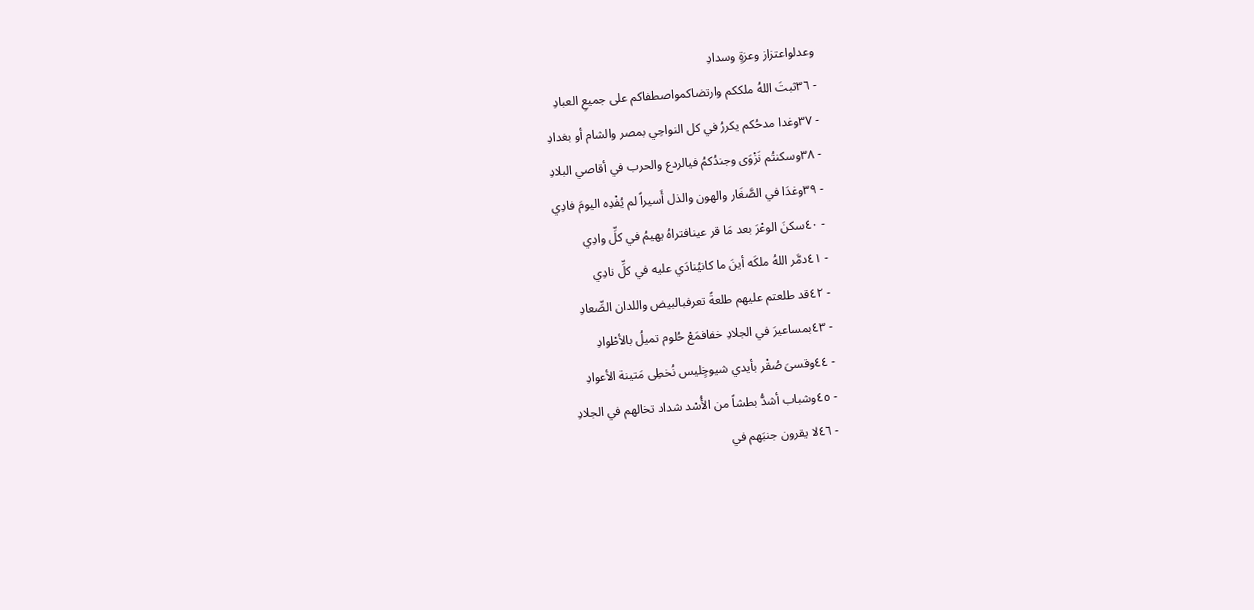وعدلواعتزاز وعزةٍ وسدادِ
- ٣٦ثبتَ اللهُ ملككم وارتضاكمواصطفاكم على جميعِ العبادِ
- ٣٧وغدا مدحُكم يكررُ في كل النواحِي بمصر والشام أو بغدادِ
- ٣٨وسكنتُم نَزْوَى وجندُكمُ فيالردع والحرب في أقاصي البلادِ
- ٣٩وغدَا في الصَّغَار والهون والذل أَسيراً لم يُفْدِه اليومَ فادِي
- ٤٠سكنَ الوعْرَ بعد مَا قر عينافتراهُ يهيمُ في كلِّ وادِي
- ٤١دمَّر اللهُ ملكَه أينَ ما كانيُنادَي عليه في كلِّ نادِي
- ٤٢قد طلعتم عليهم طلعةً تعرفبالبيض واللدان الصِّعادِ
- ٤٣بمساعيرَ في الجلادِ خفافمَعْ حُلوم تميلُ بالأطْوادِ
- ٤٤وقسىَ صُقْر بأيدي شيوخٍليس نُخطِى مَتينة الأعوادِ
- ٤٥وشباب أشدُّ بطشاً من الأُسْد شداد تخالهم في الجلادِ
- ٤٦لا يقرون جنبَهم في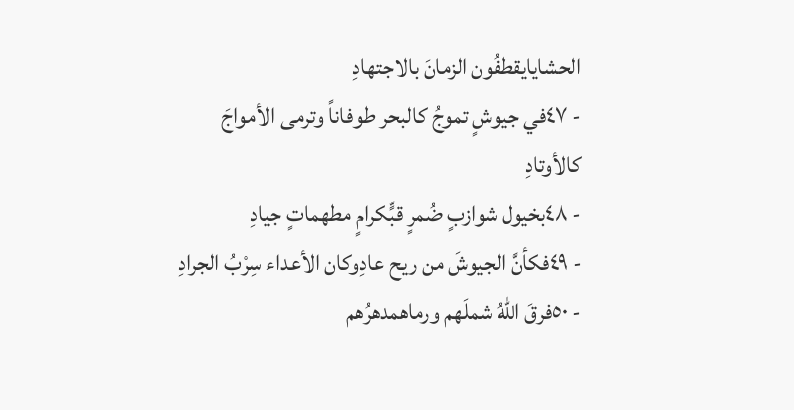الحشايايقطفُون الزمانَ بالاجتهادِ
- ٤٧في جيوشٍ تموجُ كالبحر طوفاناً وترمى الأمواجَ كالأوتادِ
- ٤٨بخيول شوازبٍ ضُمرٍ قبٍّكرامٍ مطهماتٍ جيادِ
- ٤٩فكأنَّ الجيوشَ من ريح عادِوكان الأعداء سِرْبُ الجرادِ
- ٥٠فرقَ اللهُ شملَهم ورماهمدهرُهم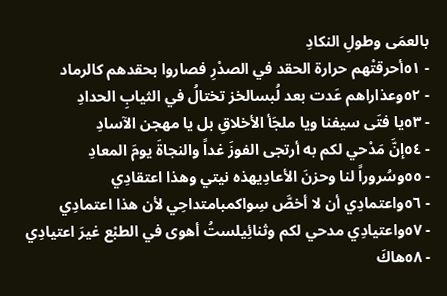بالعمَى وطولِ النكادِ
- ٥١أحرقتْهم حرارة الحقد في الصدْرِ فصاروا بحقدهم كالرماد
- ٥٢وعذاراهم عَدت بعد لُبسالخز تختالُ في الثيابِ الحدادِ
- ٥٣يا فتَى سيفنا ويا ملجَأ الأخلاقِ بل يا مهجن الآسادِ
- ٥٤إنَّ مَدْحي لكم به أرتجى الفوزَ غداً والنجاةَ يومَ المعادِ
- ٥٥وسُروراً لنا وحزنَ الأعادِيهذه نيتي وهذا اعتقادِي
- ٥٦واعتمادِي أن لا أخصَّ سِواكمبامتداحِي لأن هذا اعتمادِي
- ٥٧واعتيادِي مدحي لكم وثنائِيلستُ أهوى في الطبْع غيرَ اعتيادِي
- ٥٨هاكَ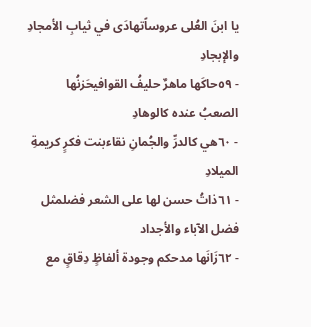يا ابنَ العُلى عروساًتهادَى في ثيابِ الأمجادِ والإبجادِ
- ٥٩حاكَها ماهرٌ حليفُ القوافيحَزنُها الصعبُ عنده كالوهادِ
- ٦٠هي كالدرِّ والجُمانِ نقاءبنت فكرٍ كريمةِ الميلادِ
- ٦١ذاتُ حسن لها على الشعر فضلمثل فضل الآباء والأجداد
- ٦٢زَانَها مدحكم وجودة ألفاظٍ دِقاقٍ مع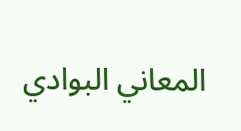المعاني البوادي